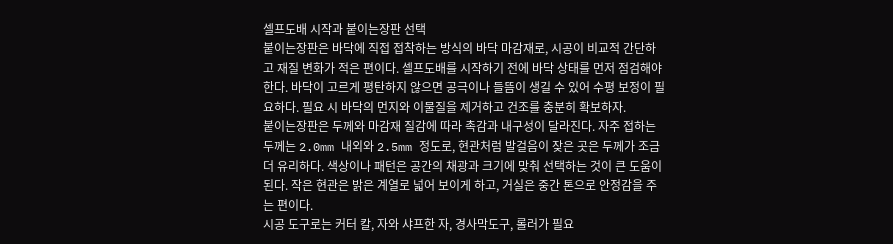셀프도배 시작과 붙이는장판 선택
붙이는장판은 바닥에 직접 접착하는 방식의 바닥 마감재로, 시공이 비교적 간단하고 재질 변화가 적은 편이다. 셀프도배를 시작하기 전에 바닥 상태를 먼저 점검해야 한다. 바닥이 고르게 평탄하지 않으면 공극이나 들뜸이 생길 수 있어 수평 보정이 필요하다. 필요 시 바닥의 먼지와 이물질을 제거하고 건조를 충분히 확보하자.
붙이는장판은 두께와 마감재 질감에 따라 촉감과 내구성이 달라진다. 자주 접하는 두께는 2.0mm 내외와 2.5mm 정도로, 현관처럼 발걸음이 잦은 곳은 두께가 조금 더 유리하다. 색상이나 패턴은 공간의 채광과 크기에 맞춰 선택하는 것이 큰 도움이 된다. 작은 현관은 밝은 계열로 넓어 보이게 하고, 거실은 중간 톤으로 안정감을 주는 편이다.
시공 도구로는 커터 칼, 자와 샤프한 자, 경사막도구, 롤러가 필요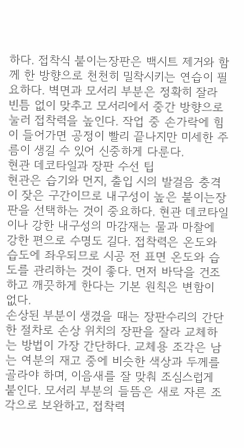하다. 접착식 붙이는장판은 백시트 제거와 함께 한 방향으로 천천히 밀착시키는 연습이 필요하다. 벽면과 모서리 부분은 정확히 잘라 빈틈 없이 맞추고 모서리에서 중간 방향으로 눌러 접착력을 높인다. 작업 중 손가락에 힘이 들어가면 공정이 빨리 끝나지만 미세한 주름이 생길 수 있어 신중하게 다룬다.
현관 데코타일과 장판 수선 팁
현관은 습기와 먼지, 출입 시의 발걸음 충격이 잦은 구간이므로 내구성이 높은 붙이는장판을 선택하는 것이 중요하다. 현관 데코타일이나 강한 내구성의 마감재는 물과 마찰에 강한 편으로 수명도 길다. 접착력은 온도와 습도에 좌우되므로 시공 전 표면 온도와 습도를 관리하는 것이 좋다. 먼저 바닥을 건조하고 깨끗하게 한다는 기본 원칙은 변함이 없다.
손상된 부분이 생겼을 때는 장판수리의 간단한 절차로 손상 위치의 장판을 잘라 교체하는 방법이 가장 간단하다. 교체용 조각은 남는 여분의 재고 중에 비슷한 색상과 두께를 골라야 하며, 이음새를 잘 맞춰 조심스럽게 붙인다. 모서리 부분의 들뜸은 새로 자른 조각으로 보완하고, 접착력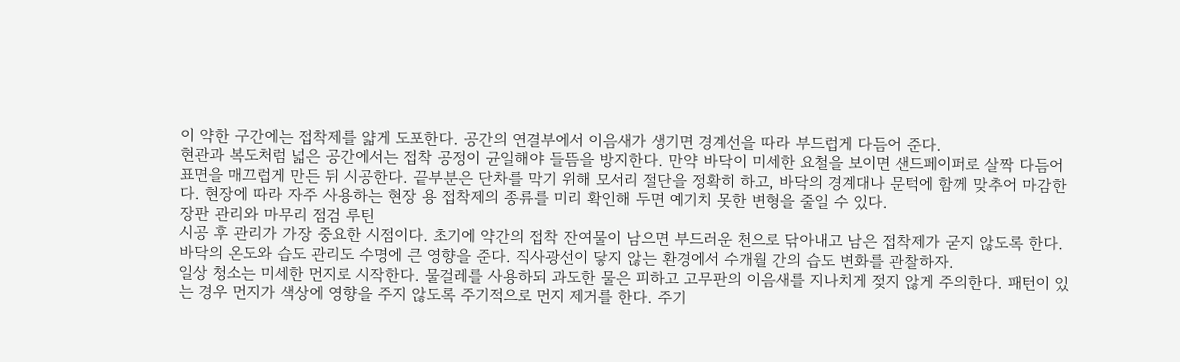이 약한 구간에는 접착제를 얇게 도포한다. 공간의 연결부에서 이음새가 생기면 경계선을 따라 부드럽게 다듬어 준다.
현관과 복도처럼 넓은 공간에서는 접착 공정이 균일해야 들뜸을 방지한다. 만약 바닥이 미세한 요철을 보이면 샌드페이퍼로 살짝 다듬어 표면을 매끄럽게 만든 뒤 시공한다. 끝부분은 단차를 막기 위해 모서리 절단을 정확히 하고, 바닥의 경계대나 문턱에 함께 맞추어 마감한다. 현장에 따라 자주 사용하는 현장 용 접착제의 종류를 미리 확인해 두면 예기치 못한 변형을 줄일 수 있다.
장판 관리와 마무리 점검 루틴
시공 후 관리가 가장 중요한 시점이다. 초기에 약간의 접착 잔여물이 남으면 부드러운 천으로 닦아내고 남은 접착제가 굳지 않도록 한다. 바닥의 온도와 습도 관리도 수명에 큰 영향을 준다. 직사광선이 닿지 않는 환경에서 수개월 간의 습도 변화를 관찰하자.
일상 청소는 미세한 먼지로 시작한다. 물걸레를 사용하되 과도한 물은 피하고 고무판의 이음새를 지나치게 젖지 않게 주의한다. 패턴이 있는 경우 먼지가 색상에 영향을 주지 않도록 주기적으로 먼지 제거를 한다. 주기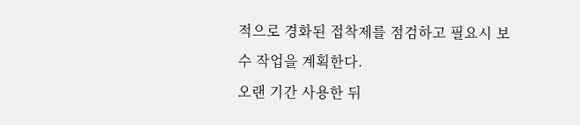적으로 경화된 접착제를 점검하고 필요시 보수 작업을 계획한다.
오랜 기간 사용한 뒤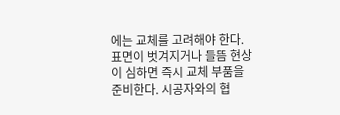에는 교체를 고려해야 한다. 표면이 벗겨지거나 들뜸 현상이 심하면 즉시 교체 부품을 준비한다. 시공자와의 협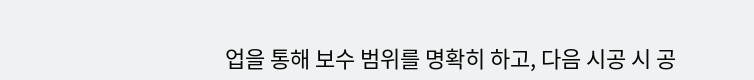업을 통해 보수 범위를 명확히 하고, 다음 시공 시 공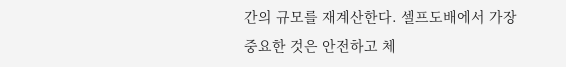간의 규모를 재계산한다. 셀프도배에서 가장 중요한 것은 안전하고 체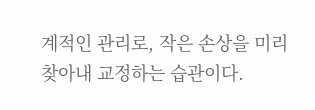계적인 관리로, 작은 손상을 미리 찾아내 교정하는 습관이다.